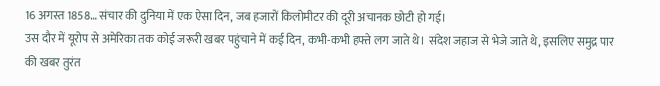16 अगस्त 1858… संचार की दुनिया में एक ऐसा दिन, जब हजारों किलोमीटर की दूरी अचानक छोटी हो गई।
उस दौर में यूरोप से अमेरिका तक कोई जरूरी खबर पहुंचाने में कई दिन, कभी-कभी हफ्ते लग जाते थे। संदेश जहाज से भेजे जाते थे, इसलिए समुद्र पार की खबर तुरंत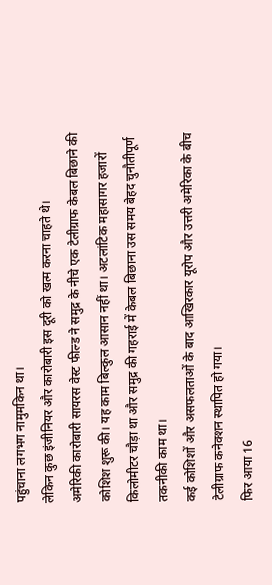पहुंचाना लगभग नामुमकिन था।
लेकिन कुछ इंजीनियर और कारोबारी इस दूरी को खत्म करना चाहते थे।
अमेरिकी कारोबारी सायरस वेस्ट फील्ड ने समुद्र के नीचे एक टेलीग्राफ केबल बिछाने की कोशिश शुरू की। यह काम बिल्कुल आसान नहीं था। अटलांटिक महासागर हजारों किलोमीटर चौड़ा था और समुद्र की गहराई में केबल बिछाना उस समय बेहद चुनौतीपूर्ण तकनीकी काम था।
कई कोशिशों और असफलताओं के बाद आखिरकार यूरोप और उत्तरी अमेरिका के बीच टेलीग्राफ कनेक्शन स्थापित हो गया।
फिर आया 16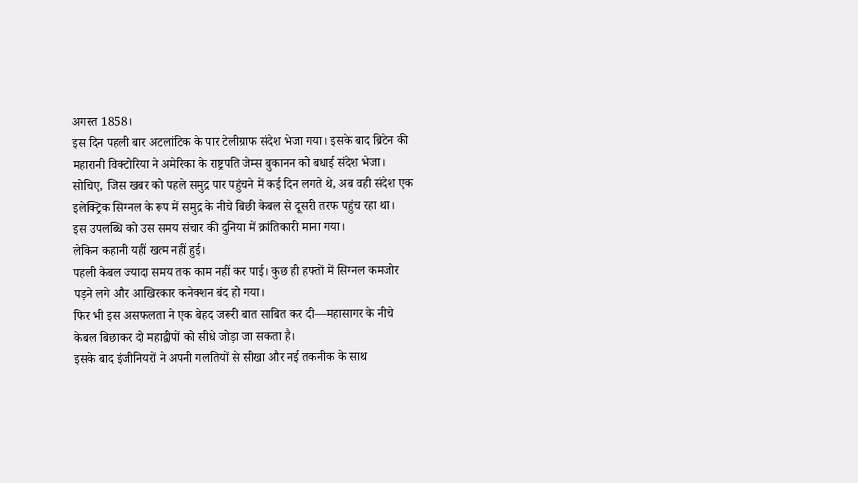अगस्त 1858।
इस दिन पहली बार अटलांटिक के पार टेलीग्राफ संदेश भेजा गया। इसके बाद ब्रिटेन की महारानी विक्टोरिया ने अमेरिका के राष्ट्रपति जेम्स बुकानन को बधाई संदेश भेजा।
सोचिए, जिस खबर को पहले समुद्र पार पहुंचने में कई दिन लगते थे, अब वही संदेश एक इलेक्ट्रिक सिग्नल के रूप में समुद्र के नीचे बिछी केबल से दूसरी तरफ पहुंच रहा था।
इस उपलब्धि को उस समय संचार की दुनिया में क्रांतिकारी माना गया।
लेकिन कहानी यहीं खत्म नहीं हुई।
पहली केबल ज्यादा समय तक काम नहीं कर पाई। कुछ ही हफ्तों में सिग्नल कमजोर पड़ने लगे और आखिरकार कनेक्शन बंद हो गया।
फिर भी इस असफलता ने एक बेहद जरूरी बात साबित कर दी—महासागर के नीचे केबल बिछाकर दो महाद्वीपों को सीधे जोड़ा जा सकता है।
इसके बाद इंजीनियरों ने अपनी गलतियों से सीखा और नई तकनीक के साथ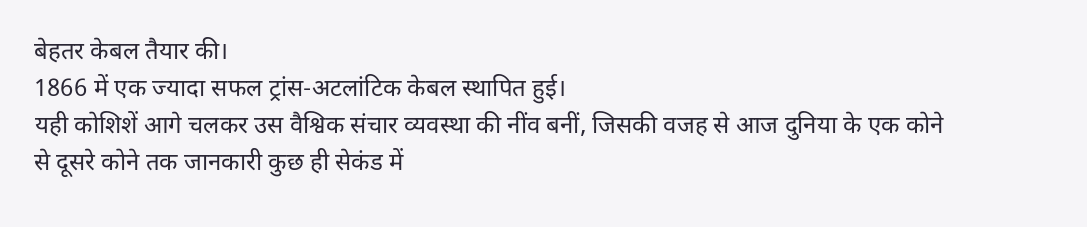बेहतर केबल तैयार की।
1866 में एक ज्यादा सफल ट्रांस-अटलांटिक केबल स्थापित हुई।
यही कोशिशें आगे चलकर उस वैश्विक संचार व्यवस्था की नींव बनीं, जिसकी वजह से आज दुनिया के एक कोने से दूसरे कोने तक जानकारी कुछ ही सेकंड में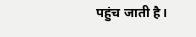पहुंच जाती है।